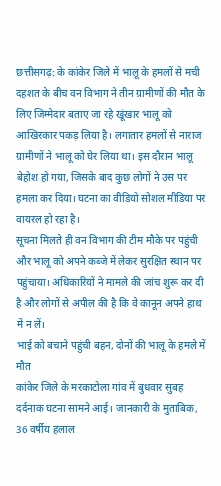छत्तीसगढ़: के कांकेर जिले में भालू के हमलों से मची दहशत के बीच वन विभाग ने तीन ग्रामीणों की मौत के लिए जिम्मेदार बताए जा रहे खूंखार भालू को आखिरकार पकड़ लिया है। लगातार हमलों से नाराज ग्रामीणों ने भालू को घेर लिया था। इस दौरान भालू बेहोश हो गया, जिसके बाद कुछ लोगों ने उस पर हमला कर दिया। घटना का वीडियो सोशल मीडिया पर वायरल हो रहा है।
सूचना मिलते ही वन विभाग की टीम मौके पर पहुंची और भालू को अपने कब्जे में लेकर सुरक्षित स्थान पर पहुंचाया। अधिकारियों ने मामले की जांच शुरू कर दी है और लोगों से अपील की है कि वे कानून अपने हाथ में न लें।
भाई को बचाने पहुंची बहन, दोनों की भालू के हमले में मौत
कांकेर जिले के मरकाटोला गांव में बुधवार सुबह दर्दनाक घटना सामने आई। जानकारी के मुताबिक, 36 वर्षीय हलाल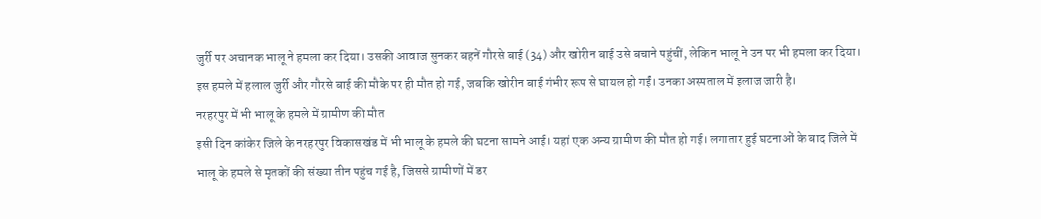जुर्री पर अचानक भालू ने हमला कर दिया। उसकी आवाज सुनकर बहनें गौरसे बाई (34) और खोरीन बाई उसे बचाने पहुंचीं, लेकिन भालू ने उन पर भी हमला कर दिया।
इस हमले में हलाल जुर्री और गौरसे बाई की मौके पर ही मौत हो गई, जबकि खोरीन बाई गंभीर रूप से घायल हो गईं। उनका अस्पताल में इलाज जारी है।
नरहरपुर में भी भालू के हमले में ग्रामीण की मौत
इसी दिन कांकेर जिले के नरहरपुर विकासखंड में भी भालू के हमले की घटना सामने आई। यहां एक अन्य ग्रामीण की मौत हो गई। लगातार हुई घटनाओं के बाद जिले में भालू के हमले से मृतकों की संख्या तीन पहुंच गई है, जिससे ग्रामीणों में डर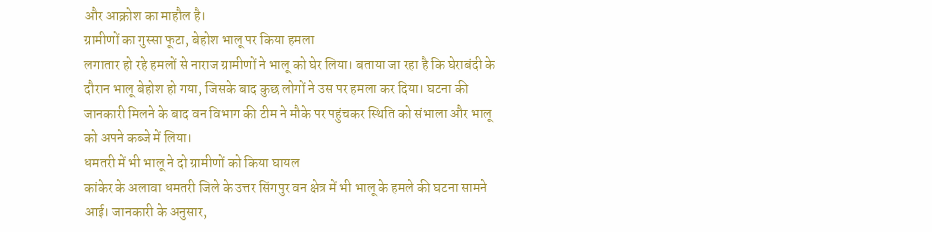और आक्रोश का माहौल है।
ग्रामीणों का गुस्सा फूटा, बेहोश भालू पर किया हमला
लगातार हो रहे हमलों से नाराज ग्रामीणों ने भालू को घेर लिया। बताया जा रहा है कि घेराबंदी के दौरान भालू बेहोश हो गया, जिसके बाद कुछ लोगों ने उस पर हमला कर दिया। घटना की जानकारी मिलने के बाद वन विभाग की टीम ने मौके पर पहुंचकर स्थिति को संभाला और भालू को अपने कब्जे में लिया।
धमतरी में भी भालू ने दो ग्रामीणों को किया घायल
कांकेर के अलावा धमतरी जिले के उत्तर सिंगपुर वन क्षेत्र में भी भालू के हमले की घटना सामने आई। जानकारी के अनुसार,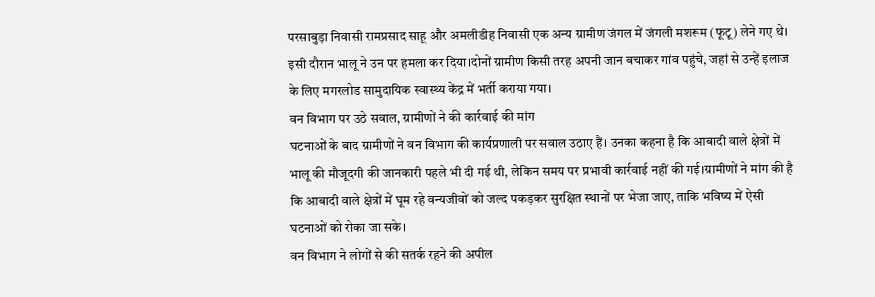परसाबुड़ा निवासी रामप्रसाद साहू और अमलीडीह निवासी एक अन्य ग्रामीण जंगल में जंगली मशरूम (फूटू) लेने गए थे। इसी दौरान भालू ने उन पर हमला कर दिया।दोनों ग्रामीण किसी तरह अपनी जान बचाकर गांव पहुंचे, जहां से उन्हें इलाज के लिए मगरलोड सामुदायिक स्वास्थ्य केंद्र में भर्ती कराया गया।
वन विभाग पर उठे सवाल, ग्रामीणों ने की कार्रवाई की मांग
घटनाओं के बाद ग्रामीणों ने वन विभाग की कार्यप्रणाली पर सवाल उठाए हैं। उनका कहना है कि आबादी वाले क्षेत्रों में भालू की मौजूदगी की जानकारी पहले भी दी गई थी, लेकिन समय पर प्रभावी कार्रवाई नहीं की गई।ग्रामीणों ने मांग की है कि आबादी वाले क्षेत्रों में घूम रहे वन्यजीवों को जल्द पकड़कर सुरक्षित स्थानों पर भेजा जाए, ताकि भविष्य में ऐसी घटनाओं को रोका जा सके।
वन विभाग ने लोगों से की सतर्क रहने की अपील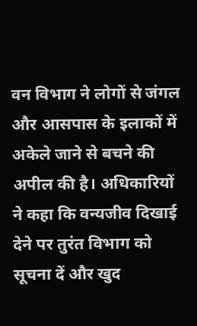वन विभाग ने लोगों से जंगल और आसपास के इलाकों में अकेले जाने से बचने की अपील की है। अधिकारियों ने कहा कि वन्यजीव दिखाई देने पर तुरंत विभाग को सूचना दें और खुद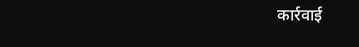कार्रवाई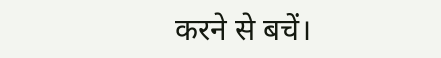करने से बचें।